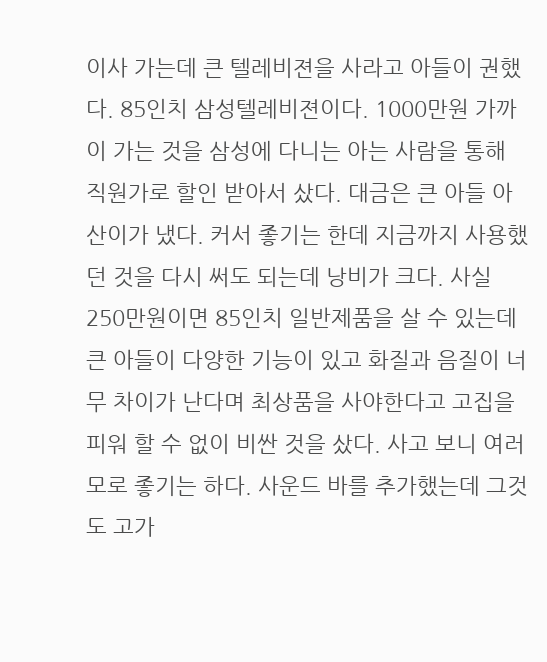이사 가는데 큰 텔레비젼을 사라고 아들이 권했다. 85인치 삼성텔레비젼이다. 1000만원 가까이 가는 것을 삼성에 다니는 아는 사람을 통해 직원가로 할인 받아서 샀다. 대금은 큰 아들 아산이가 냈다. 커서 좋기는 한데 지금까지 사용했던 것을 다시 써도 되는데 낭비가 크다. 사실 250만원이면 85인치 일반제품을 살 수 있는데 큰 아들이 다양한 기능이 있고 화질과 음질이 너무 차이가 난다며 최상품을 사야한다고 고집을 피워 할 수 없이 비싼 것을 샀다. 사고 보니 여러모로 좋기는 하다. 사운드 바를 추가했는데 그것도 고가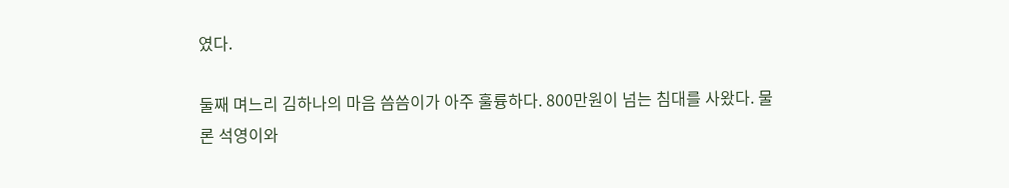였다.

둘째 며느리 김하나의 마음 씀씀이가 아주 훌륭하다. 800만원이 넘는 침대를 사왔다. 물론 석영이와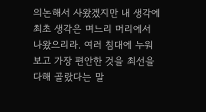의논해서 사왔겠지만 내 생각에 최초 생각은 며느리 머리에서 나왔으리라. 여러 침대에 누워보고 가장 편안한 것을 최선을 다해 골랐다는 말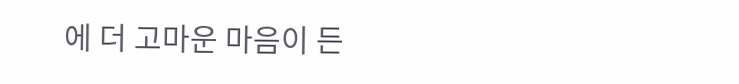에 더 고마운 마음이 든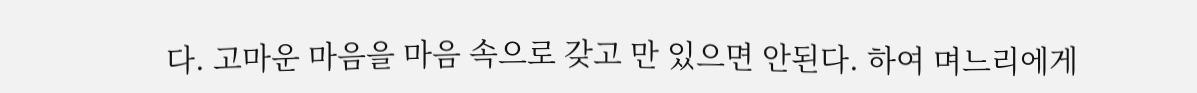다. 고마운 마음을 마음 속으로 갖고 만 있으면 안된다. 하여 며느리에게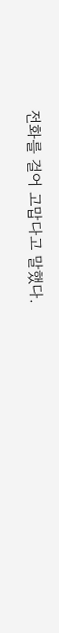전화를 걸어 고맙다고 말했다.